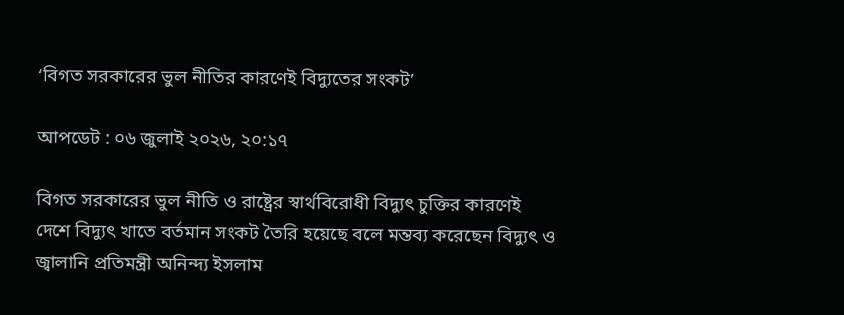‘বিগত সরকারের ভুল নীতির কারণেই বিদ্যুতের সংকট’

আপডেট : ০৬ জুলাই ২০২৬, ২০:১৭

বিগত সরকারের ভুল নীতি ও রাষ্ট্রের স্বার্থবিরোধী বিদ্যুৎ চুক্তির কারণেই দেশে বিদ্যুৎ খাতে বর্তমান সংকট তৈরি হয়েছে বলে মন্তব্য করেছেন বিদ্যুৎ ও জ্বালানি প্রতিমন্ত্রী অনিন্দ্য ইসলাম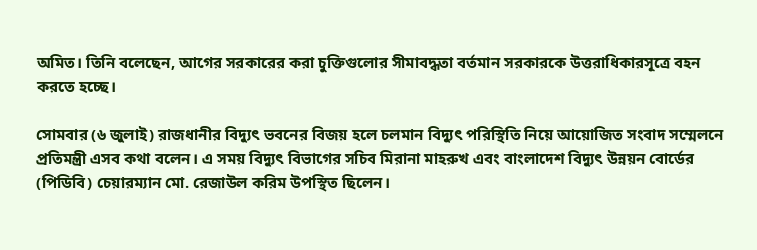অমিত। তিনি বলেছেন, আগের সরকারের করা চুক্তিগুলোর সীমাবদ্ধতা বর্তমান সরকারকে উত্তরাধিকারসূত্রে বহন করতে হচ্ছে।

সোমবার (৬ জুলাই) রাজধানীর বিদ্যুৎ ভবনের বিজয় হলে চলমান বিদ্যুৎ পরিস্থিতি নিয়ে আয়োজিত সংবাদ সম্মেলনে প্রতিমন্ত্রী এসব কথা বলেন। এ সময় বিদ্যুৎ বিভাগের সচিব মিরানা মাহরুখ এবং বাংলাদেশ বিদ্যুৎ উন্নয়ন বোর্ডের (পিডিবি) চেয়ারম্যান মো. রেজাউল করিম উপস্থিত ছিলেন।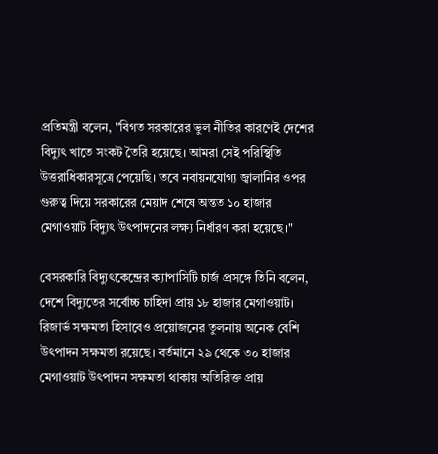প্রতিমন্ত্রী বলেন, "বিগত সরকারের ভুল নীতির কারণেই দেশের বিদ্যুৎ খাতে সংকট তৈরি হয়েছে। আমরা সেই পরিস্থিতি উত্তরাধিকারসূত্রে পেয়েছি। তবে নবায়নযোগ্য জ্বালানির ওপর গুরুত্ব দিয়ে সরকারের মেয়াদ শেষে অন্তত ১০ হাজার মেগাওয়াট বিদ্যুৎ উৎপাদনের লক্ষ্য নির্ধারণ করা হয়েছে।"

বেসরকারি বিদ্যুৎকেন্দ্রের ক্যাপাসিটি চার্জ প্রসঙ্গে তিনি বলেন, দেশে বিদ্যুতের সর্বোচ্চ চাহিদা প্রায় ১৮ হাজার মেগাওয়াট। রিজার্ভ সক্ষমতা হিসাবেও প্রয়োজনের তুলনায় অনেক বেশি উৎপাদন সক্ষমতা রয়েছে। বর্তমানে ২৯ থেকে ৩০ হাজার মেগাওয়াট উৎপাদন সক্ষমতা থাকায় অতিরিক্ত প্রায়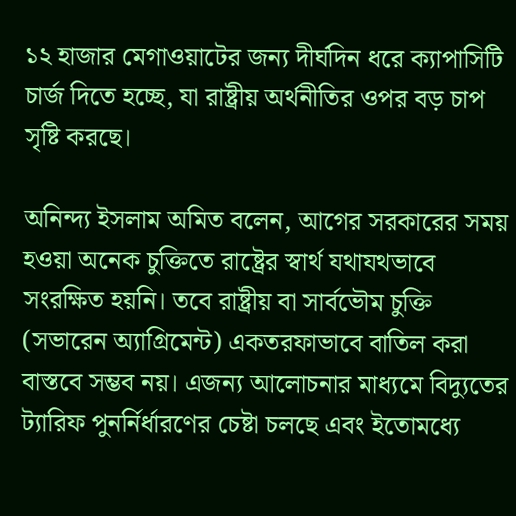১২ হাজার মেগাওয়াটের জন্য দীর্ঘদিন ধরে ক্যাপাসিটি চার্জ দিতে হচ্ছে, যা রাষ্ট্রীয় অর্থনীতির ওপর বড় চাপ সৃষ্টি করছে।

অনিন্দ্য ইসলাম অমিত বলেন, আগের সরকারের সময় হওয়া অনেক চুক্তিতে রাষ্ট্রের স্বার্থ যথাযথভাবে সংরক্ষিত হয়নি। তবে রাষ্ট্রীয় বা সার্বভৌম চুক্তি (সভারেন অ্যাগ্রিমেন্ট) একতরফাভাবে বাতিল করা বাস্তবে সম্ভব নয়। এজন্য আলোচনার মাধ্যমে বিদ্যুতের ট্যারিফ পুনর্নির্ধারণের চেষ্টা চলছে এবং ইতোমধ্যে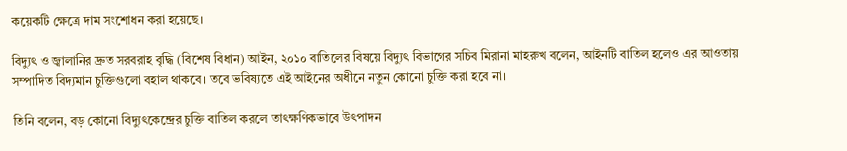কয়েকটি ক্ষেত্রে দাম সংশোধন করা হয়েছে।

বিদ্যুৎ ও জ্বালানির দ্রুত সরবরাহ বৃদ্ধি (বিশেষ বিধান) আইন, ২০১০ বাতিলের বিষয়ে বিদ্যুৎ বিভাগের সচিব মিরানা মাহরুখ বলেন, আইনটি বাতিল হলেও এর আওতায় সম্পাদিত বিদ্যমান চুক্তিগুলো বহাল থাকবে। তবে ভবিষ্যতে এই আইনের অধীনে নতুন কোনো চুক্তি করা হবে না।

তিনি বলেন, বড় কোনো বিদ্যুৎকেন্দ্রের চুক্তি বাতিল করলে তাৎক্ষণিকভাবে উৎপাদন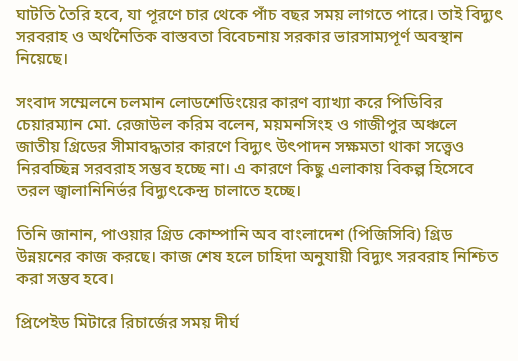ঘাটতি তৈরি হবে, যা পূরণে চার থেকে পাঁচ বছর সময় লাগতে পারে। তাই বিদ্যুৎ সরবরাহ ও অর্থনৈতিক বাস্তবতা বিবেচনায় সরকার ভারসাম্যপূর্ণ অবস্থান নিয়েছে।

সংবাদ সম্মেলনে চলমান লোডশেডিংয়ের কারণ ব্যাখ্যা করে পিডিবির চেয়ারম্যান মো. রেজাউল করিম বলেন, ময়মনসিংহ ও গাজীপুর অঞ্চলে জাতীয় গ্রিডের সীমাবদ্ধতার কারণে বিদ্যুৎ উৎপাদন সক্ষমতা থাকা সত্ত্বেও নিরবচ্ছিন্ন সরবরাহ সম্ভব হচ্ছে না। এ কারণে কিছু এলাকায় বিকল্প হিসেবে তরল জ্বালানিনির্ভর বিদ্যুৎকেন্দ্র চালাতে হচ্ছে।

তিনি জানান, পাওয়ার গ্রিড কোম্পানি অব বাংলাদেশ (পিজিসিবি) গ্রিড উন্নয়নের কাজ করছে। কাজ শেষ হলে চাহিদা অনুযায়ী বিদ্যুৎ সরবরাহ নিশ্চিত করা সম্ভব হবে।

প্রিপেইড মিটারে রিচার্জের সময় দীর্ঘ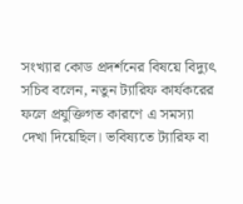সংখ্যার কোড প্রদর্শনের বিষয়ে বিদ্যুৎ সচিব বলেন, নতুন ট্যারিফ কার্যকরের ফলে প্রযুক্তিগত কারণে এ সমস্যা দেখা দিয়েছিল। ভবিষ্যতে ট্যারিফ বা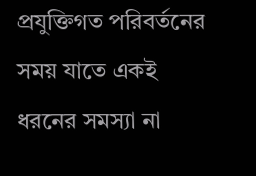প্রযুক্তিগত পরিবর্তনের সময় যাতে একই ধরনের সমস্যা না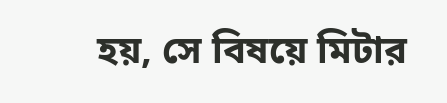হয়, সে বিষয়ে মিটার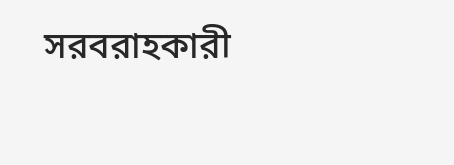সরবরাহকারী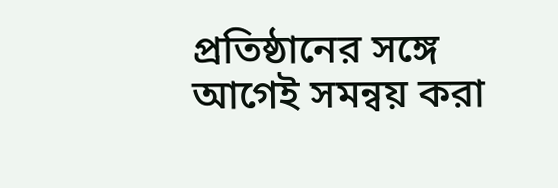প্রতিষ্ঠানের সঙ্গে আগেই সমন্বয় করা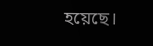হয়েছে।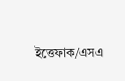ইত্তেফাক/এসএ